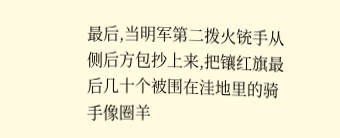最后,当明军第二拨火铳手从侧后方包抄上来,把镶红旗最后几十个被围在洼地里的骑手像圈羊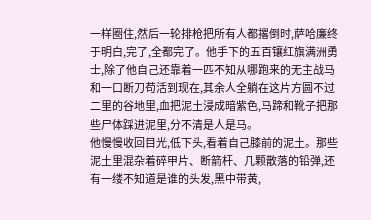一样圈住,然后一轮排枪把所有人都撂倒时,萨哈廉终于明白,完了,全都完了。他手下的五百镶红旗满洲勇士,除了他自己还靠着一匹不知从哪跑来的无主战马和一口断刀苟活到现在,其余人全躺在这片方圆不过二里的谷地里,血把泥土浸成暗紫色,马蹄和靴子把那些尸体踩进泥里,分不清是人是马。
他慢慢收回目光,低下头,看着自己膝前的泥土。那些泥土里混杂着碎甲片、断箭杆、几颗散落的铅弹,还有一缕不知道是谁的头发,黑中带黄,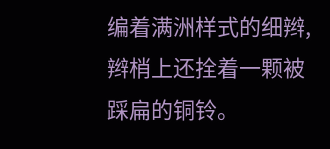编着满洲样式的细辫,辫梢上还拴着一颗被踩扁的铜铃。